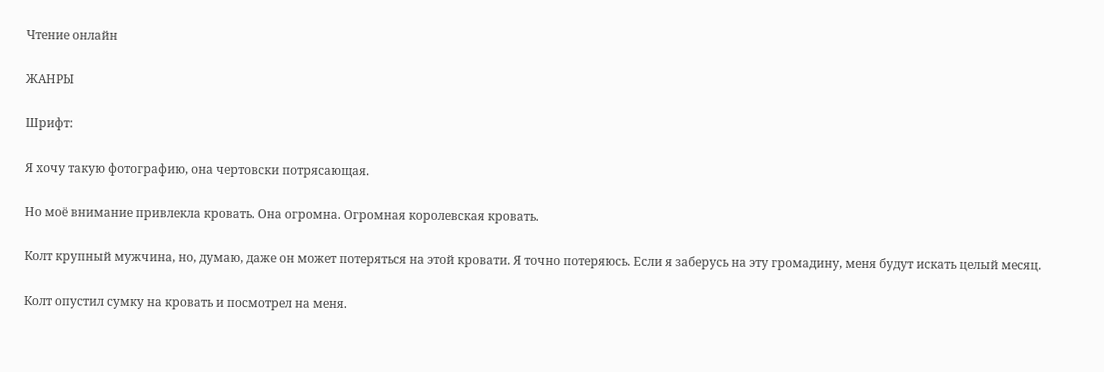Чтение онлайн

ЖАНРЫ

Шрифт:

Я хочу такую фотографию, она чертовски потрясающая.

Но моё внимание привлекла кровать. Она огромна. Огромная королевская кровать.

Колт крупный мужчина, но, думаю, даже он может потеряться на этой кровати. Я точно потеряюсь. Если я заберусь на эту громадину, меня будут искать целый месяц.

Колт опустил сумку на кровать и посмотрел на меня.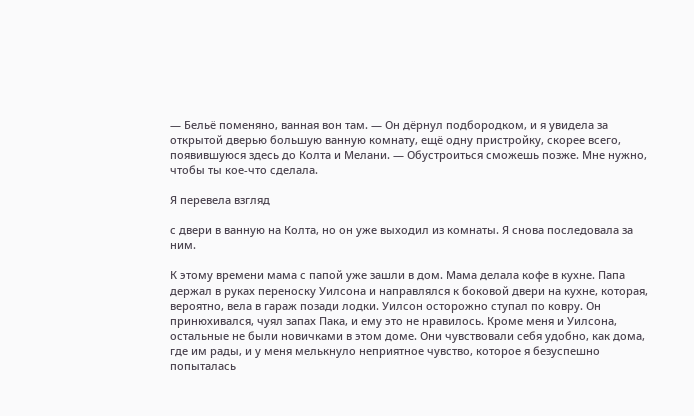— Бельё поменяно, ванная вон там. — Он дёрнул подбородком, и я увидела за открытой дверью большую ванную комнату, ещё одну пристройку, скорее всего, появившуюся здесь до Колта и Мелани. — Обустроиться сможешь позже. Мне нужно, чтобы ты кое-что сделала.

Я перевела взгляд

с двери в ванную на Колта, но он уже выходил из комнаты. Я снова последовала за ним.

К этому времени мама с папой уже зашли в дом. Мама делала кофе в кухне. Папа держал в руках переноску Уилсона и направлялся к боковой двери на кухне, которая, вероятно, вела в гараж позади лодки. Уилсон осторожно ступал по ковру. Он принюхивался, чуял запах Пака, и ему это не нравилось. Кроме меня и Уилсона, остальные не были новичками в этом доме. Они чувствовали себя удобно, как дома, где им рады, и у меня мелькнуло неприятное чувство, которое я безуспешно попыталась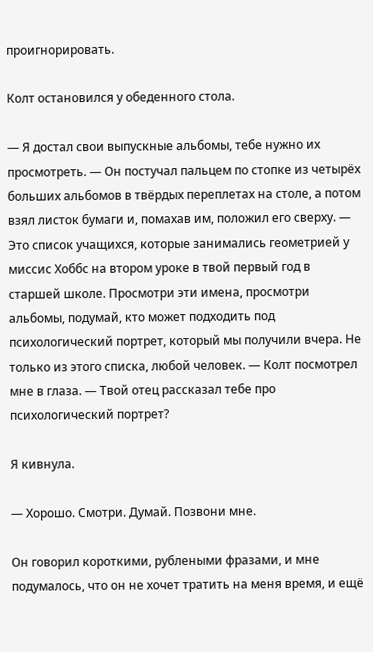проигнорировать.

Колт остановился у обеденного стола.

— Я достал свои выпускные альбомы, тебе нужно их просмотреть. — Он постучал пальцем по стопке из четырёх больших альбомов в твёрдых переплетах на столе, а потом взял листок бумаги и, помахав им, положил его сверху. — Это список учащихся, которые занимались геометрией у миссис Хоббс на втором уроке в твой первый год в старшей школе. Просмотри эти имена, просмотри альбомы, подумай, кто может подходить под психологический портрет, который мы получили вчера. Не только из этого списка, любой человек. — Колт посмотрел мне в глаза. — Твой отец рассказал тебе про психологический портрет?

Я кивнула.

— Хорошо. Смотри. Думай. Позвони мне.

Он говорил короткими, рублеными фразами, и мне подумалось, что он не хочет тратить на меня время, и ещё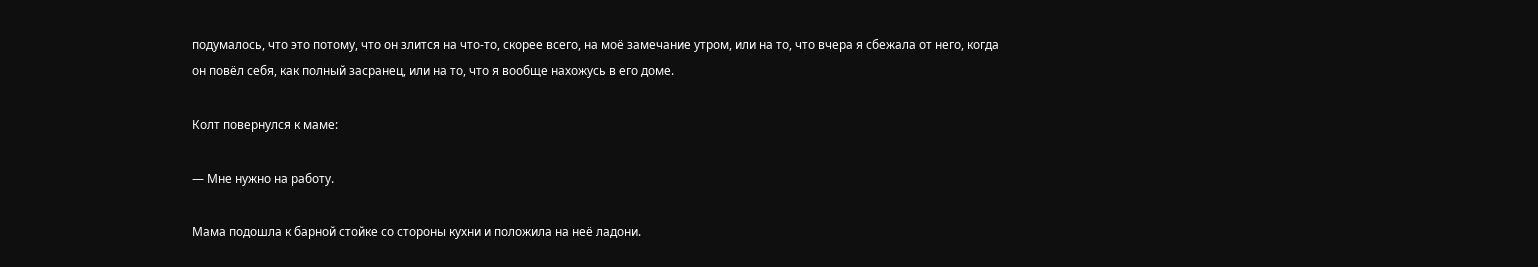подумалось, что это потому, что он злится на что-то, скорее всего, на моё замечание утром, или на то, что вчера я сбежала от него, когда он повёл себя, как полный засранец, или на то, что я вообще нахожусь в его доме.

Колт повернулся к маме:

— Мне нужно на работу.

Мама подошла к барной стойке со стороны кухни и положила на неё ладони.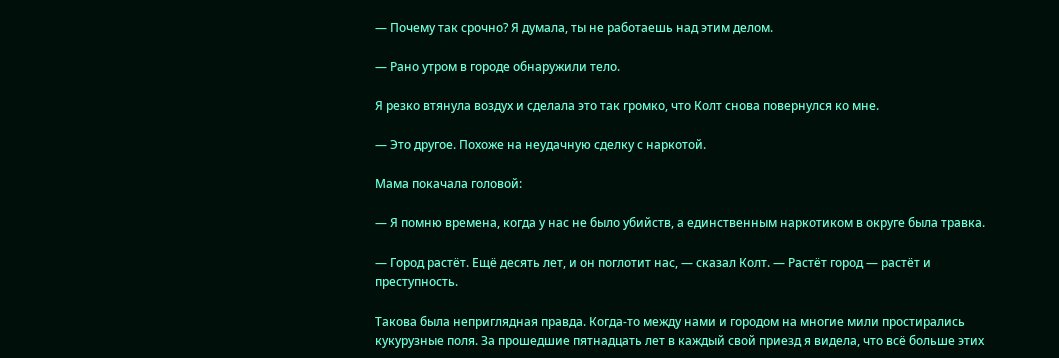— Почему так срочно? Я думала, ты не работаешь над этим делом.

— Рано утром в городе обнаружили тело.

Я резко втянула воздух и сделала это так громко, что Колт снова повернулся ко мне.

— Это другое. Похоже на неудачную сделку с наркотой.

Мама покачала головой:

— Я помню времена, когда у нас не было убийств, а единственным наркотиком в округе была травка.

— Город растёт. Ещё десять лет, и он поглотит нас, — сказал Колт. — Растёт город — растёт и преступность.

Такова была неприглядная правда. Когда-то между нами и городом на многие мили простирались кукурузные поля. За прошедшие пятнадцать лет в каждый свой приезд я видела, что всё больше этих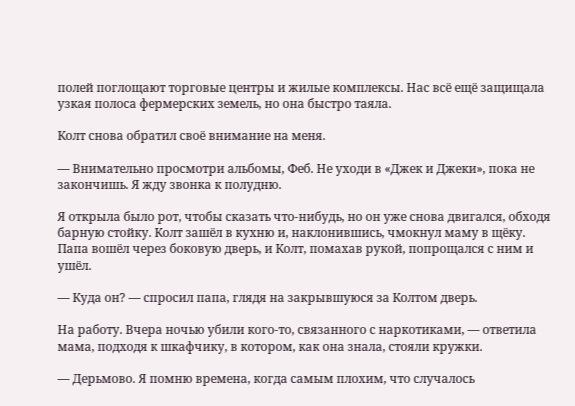полей поглощают торговые центры и жилые комплексы. Нас всё ещё защищала узкая полоса фермерских земель, но она быстро таяла.

Колт снова обратил своё внимание на меня.

— Внимательно просмотри альбомы, Феб. Не уходи в «Джек и Джеки», пока не закончишь. Я жду звонка к полудню.

Я открыла было рот, чтобы сказать что-нибудь, но он уже снова двигался, обходя барную стойку. Колт зашёл в кухню и, наклонившись, чмокнул маму в щёку. Папа вошёл через боковую дверь, и Колт, помахав рукой, попрощался с ним и ушёл.

— Куда он? — спросил папа, глядя на закрывшуюся за Колтом дверь.

На работу. Вчера ночью убили кого-то, связанного с наркотиками, — ответила мама, подходя к шкафчику, в котором, как она знала, стояли кружки.

— Дерьмово. Я помню времена, когда самым плохим, что случалось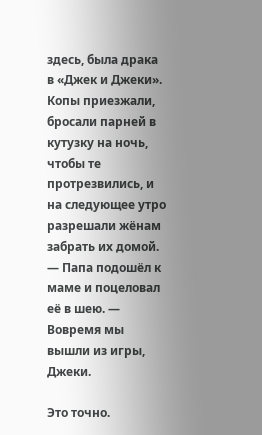здесь, была драка в «Джек и Джеки». Копы приезжали, бросали парней в кутузку на ночь, чтобы те протрезвились, и на следующее утро разрешали жёнам забрать их домой. — Папа подошёл к маме и поцеловал её в шею. — Вовремя мы вышли из игры, Джеки.

Это точно.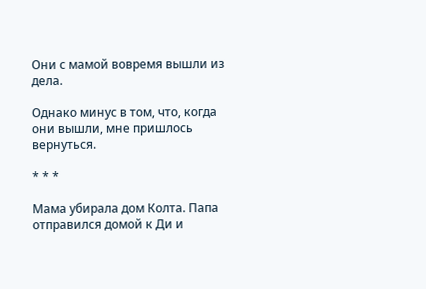Они с мамой вовремя вышли из дела.

Однако минус в том, что, когда они вышли, мне пришлось вернуться.

* * *

Мама убирала дом Колта. Папа отправился домой к Ди и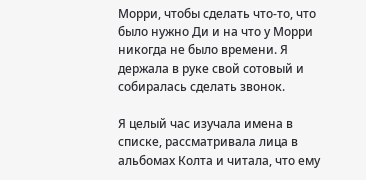Морри, чтобы сделать что-то, что было нужно Ди и на что у Морри никогда не было времени. Я держала в руке свой сотовый и собиралась сделать звонок.

Я целый час изучала имена в списке, рассматривала лица в альбомах Колта и читала, что ему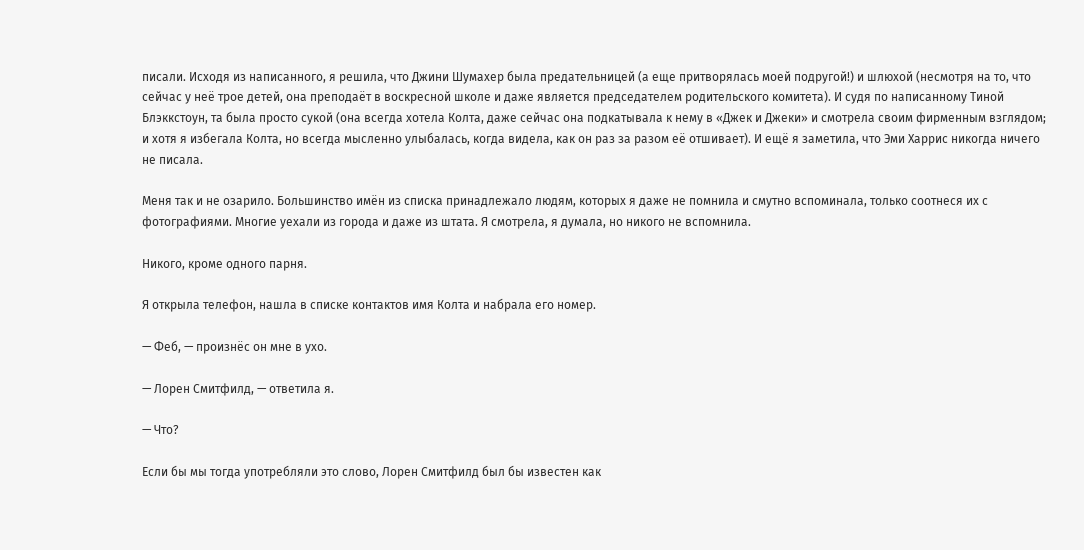писали. Исходя из написанного, я решила, что Джини Шумахер была предательницей (а еще притворялась моей подругой!) и шлюхой (несмотря на то, что сейчас у неё трое детей, она преподаёт в воскресной школе и даже является председателем родительского комитета). И судя по написанному Тиной Блэккстоун, та была просто сукой (она всегда хотела Колта, даже сейчас она подкатывала к нему в «Джек и Джеки» и смотрела своим фирменным взглядом; и хотя я избегала Колта, но всегда мысленно улыбалась, когда видела, как он раз за разом её отшивает). И ещё я заметила, что Эми Харрис никогда ничего не писала.

Меня так и не озарило. Большинство имён из списка принадлежало людям, которых я даже не помнила и смутно вспоминала, только соотнеся их с фотографиями. Многие уехали из города и даже из штата. Я смотрела, я думала, но никого не вспомнила.

Никого, кроме одного парня.

Я открыла телефон, нашла в списке контактов имя Колта и набрала его номер.

— Феб, — произнёс он мне в ухо.

— Лорен Смитфилд, — ответила я.

— Что?

Если бы мы тогда употребляли это слово, Лорен Смитфилд был бы известен как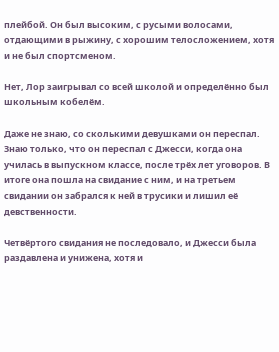плейбой. Он был высоким, с русыми волосами, отдающими в рыжину, с хорошим телосложением, хотя и не был спортсменом.

Нет, Лор заигрывал со всей школой и определённо был школьным кобелём.

Даже не знаю, со сколькими девушками он переспал. Знаю только, что он переспал с Джесси, когда она училась в выпускном классе, после трёх лет уговоров. В итоге она пошла на свидание с ним, и на третьем свидании он забрался к ней в трусики и лишил её девственности.

Четвёртого свидания не последовало, и Джесси была раздавлена и унижена, хотя и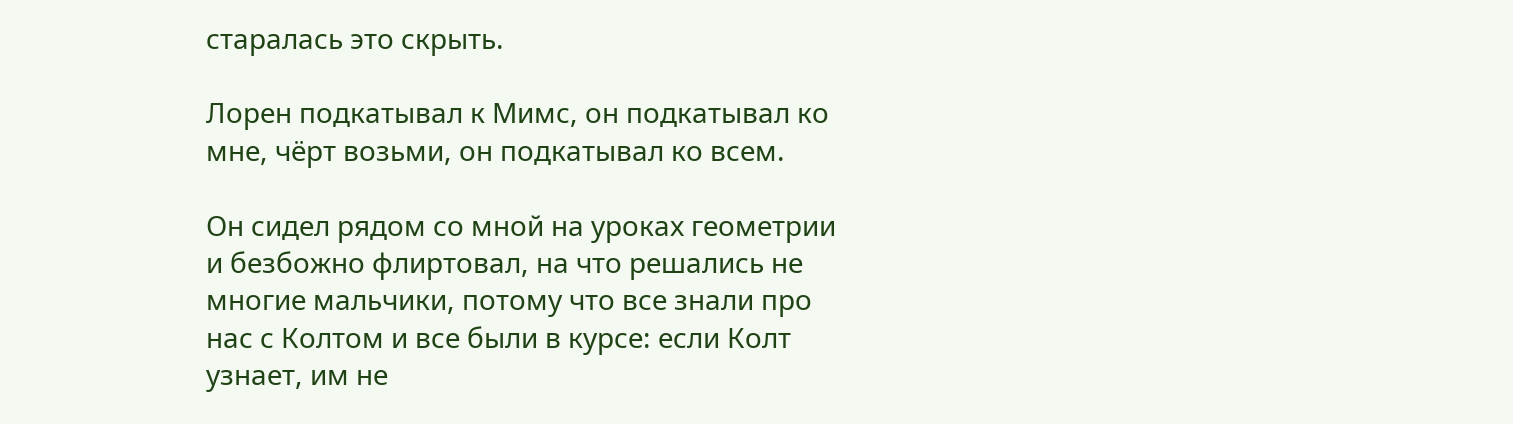старалась это скрыть.

Лорен подкатывал к Мимс, он подкатывал ко мне, чёрт возьми, он подкатывал ко всем.

Он сидел рядом со мной на уроках геометрии и безбожно флиртовал, на что решались не многие мальчики, потому что все знали про нас с Колтом и все были в курсе: если Колт узнает, им не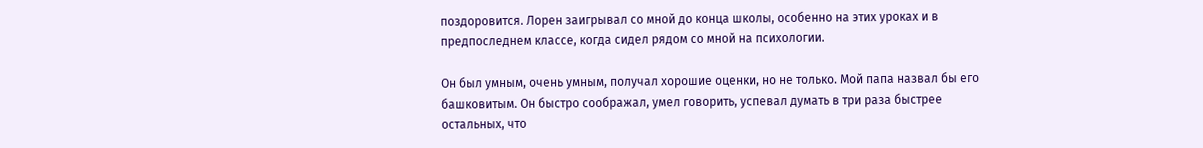поздоровится. Лорен заигрывал со мной до конца школы, особенно на этих уроках и в предпоследнем классе, когда сидел рядом со мной на психологии.

Он был умным, очень умным, получал хорошие оценки, но не только. Мой папа назвал бы его башковитым. Он быстро соображал, умел говорить, успевал думать в три раза быстрее остальных, что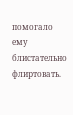помогало ему блистательно флиртовать.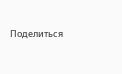Поделиться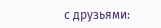с друзьями: